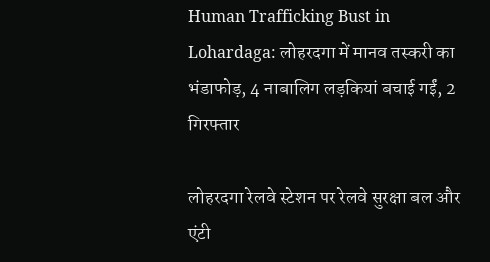Human Trafficking Bust in Lohardaga: लोहरदगा में मानव तस्करी का भंडाफोड़, 4 नाबालिग लड़कियां बचाई गईं, 2 गिरफ्तार

लोहरदगा रेलवे स्टेशन पर रेलवे सुरक्षा बल और एंटी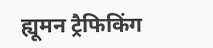ह्यूमन ट्रैफिकिंग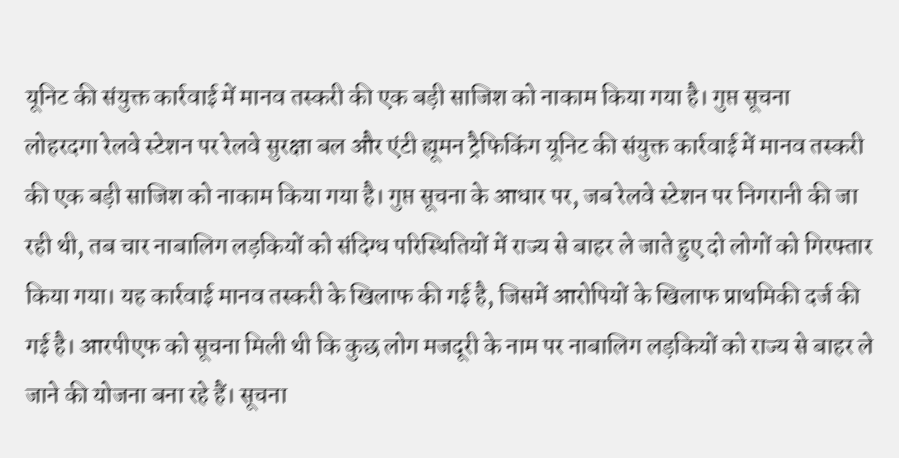यूनिट की संयुक्त कार्रवाई में मानव तस्करी की एक बड़ी साजिश को नाकाम किया गया है। गुप्त सूचना
लोहरदगा रेलवे स्टेशन पर रेलवे सुरक्षा बल और एंटी ह्यूमन ट्रैफिकिंग यूनिट की संयुक्त कार्रवाई में मानव तस्करी की एक बड़ी साजिश को नाकाम किया गया है। गुप्त सूचना के आधार पर, जब रेलवे स्टेशन पर निगरानी की जा रही थी, तब चार नाबालिग लड़कियों को संदिग्ध परिस्थितियों में राज्य से बाहर ले जाते हुए दो लोगों को गिरफ्तार किया गया। यह कार्रवाई मानव तस्करी के खिलाफ की गई है, जिसमें आरोपियों के खिलाफ प्राथमिकी दर्ज की गई है। आरपीएफ को सूचना मिली थी कि कुछ लोग मजदूरी के नाम पर नाबालिग लड़कियों को राज्य से बाहर ले जाने की योजना बना रहे हैं। सूचना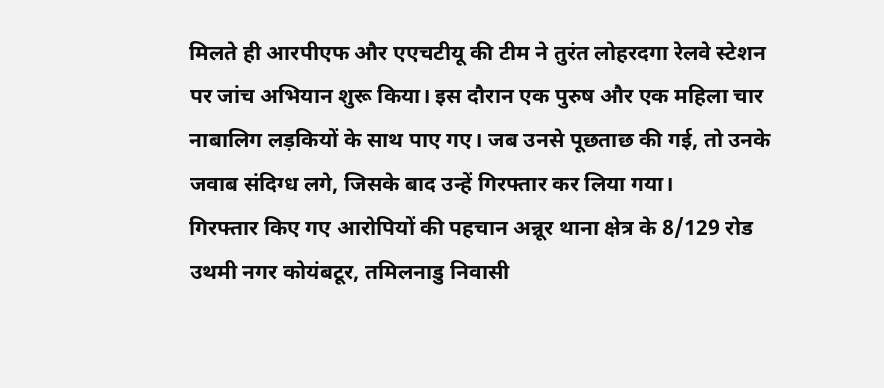मिलते ही आरपीएफ और एएचटीयू की टीम ने तुरंत लोहरदगा रेलवे स्टेशन पर जांच अभियान शुरू किया। इस दौरान एक पुरुष और एक महिला चार नाबालिग लड़कियों के साथ पाए गए। जब उनसे पूछताछ की गई, तो उनके जवाब संदिग्ध लगे, जिसके बाद उन्हें गिरफ्तार कर लिया गया।
गिरफ्तार किए गए आरोपियों की पहचान अन्नूर थाना क्षेत्र के 8/129 रोड उथमी नगर कोयंबटूर, तमिलनाडु निवासी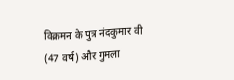विक्रमन के पुत्र नंदकुमार वी (47 वर्ष) और गुमला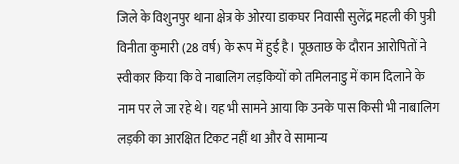जिले के विशुनपुर थाना क्षेत्र के ओरया डाकघर निवासी सुलेंद्र महली की पुत्री विनीता कुमारी (28 वर्ष) के रूप में हुई है। पूछताछ के दौरान आरोपितों ने स्वीकार किया कि वे नाबालिग लड़कियों को तमिलनाडु में काम दिलाने के नाम पर ले जा रहे थे। यह भी सामने आया कि उनके पास किसी भी नाबालिग लड़की का आरक्षित टिकट नहीं था और वे सामान्य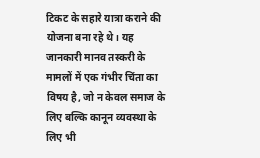टिकट के सहारे यात्रा कराने की योजना बना रहे थे। यह जानकारी मानव तस्करी के मामलों में एक गंभीर चिंता का विषय है, जो न केवल समाज के लिए बल्कि कानून व्यवस्था के लिए भी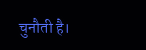चुनौती है।